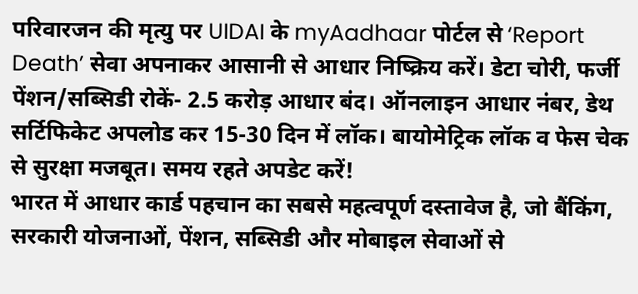परिवारजन की मृत्यु पर UIDAI के myAadhaar पोर्टल से ‘Report Death’ सेवा अपनाकर आसानी से आधार निष्क्रिय करें। डेटा चोरी, फर्जी पेंशन/सब्सिडी रोकें- 2.5 करोड़ आधार बंद। ऑनलाइन आधार नंबर, डेथ सर्टिफिकेट अपलोड कर 15-30 दिन में लॉक। बायोमेट्रिक लॉक व फेस चेक से सुरक्षा मजबूत। समय रहते अपडेट करें!
भारत में आधार कार्ड पहचान का सबसे महत्वपूर्ण दस्तावेज है, जो बैंकिंग, सरकारी योजनाओं, पेंशन, सब्सिडी और मोबाइल सेवाओं से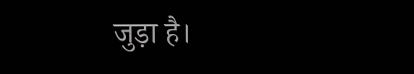जुड़ा है।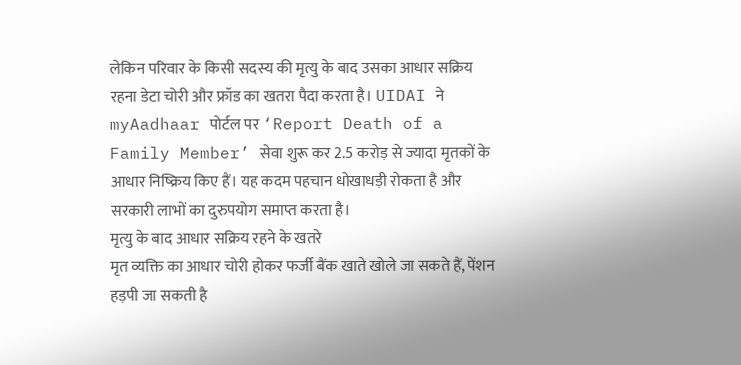लेकिन परिवार के किसी सदस्य की मृत्यु के बाद उसका आधार सक्रिय रहना डेटा चोरी और फ्रॉड का खतरा पैदा करता है। UIDAI ने myAadhaar पोर्टल पर ‘Report Death of a Family Member’ सेवा शुरू कर 2.5 करोड़ से ज्यादा मृतकों के आधार निष्क्रिय किए हैं। यह कदम पहचान धोखाधड़ी रोकता है और सरकारी लाभों का दुरुपयोग समाप्त करता है।
मृत्यु के बाद आधार सक्रिय रहने के खतरे
मृत व्यक्ति का आधार चोरी होकर फर्जी बैंक खाते खोले जा सकते हैं, पेंशन हड़पी जा सकती है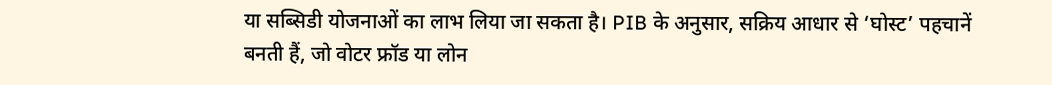या सब्सिडी योजनाओं का लाभ लिया जा सकता है। PIB के अनुसार, सक्रिय आधार से ‘घोस्ट’ पहचानें बनती हैं, जो वोटर फ्रॉड या लोन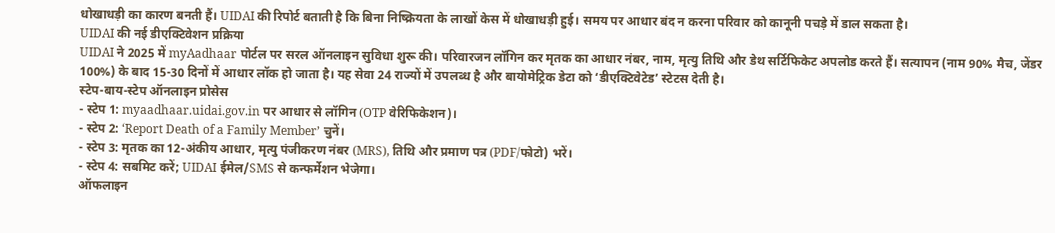धोखाधड़ी का कारण बनती हैं। UIDAI की रिपोर्ट बताती है कि बिना निष्क्रियता के लाखों केस में धोखाधड़ी हुई। समय पर आधार बंद न करना परिवार को कानूनी पचड़े में डाल सकता है।
UIDAI की नई डीएक्टिवेशन प्रक्रिया
UIDAI ने 2025 में myAadhaar पोर्टल पर सरल ऑनलाइन सुविधा शुरू की। परिवारजन लॉगिन कर मृतक का आधार नंबर, नाम, मृत्यु तिथि और डेथ सर्टिफिकेट अपलोड करते हैं। सत्यापन (नाम 90% मैच, जेंडर 100%) के बाद 15-30 दिनों में आधार लॉक हो जाता है। यह सेवा 24 राज्यों में उपलब्ध है और बायोमेट्रिक डेटा को ‘डीएक्टिवेटेड’ स्टेटस देती है।
स्टेप-बाय-स्टेप ऑनलाइन प्रोसेस
- स्टेप 1: myaadhaar.uidai.gov.in पर आधार से लॉगिन (OTP वेरिफिकेशन)।
- स्टेप 2: ‘Report Death of a Family Member’ चुनें।
- स्टेप 3: मृतक का 12-अंकीय आधार, मृत्यु पंजीकरण नंबर (MRS), तिथि और प्रमाण पत्र (PDF/फोटो) भरें।
- स्टेप 4: सबमिट करें; UIDAI ईमेल/SMS से कन्फर्मेशन भेजेगा।
ऑफलाइन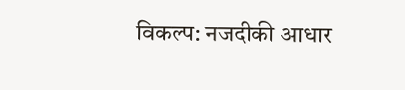विकल्प: नजदीकी आधार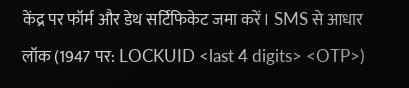केंद्र पर फॉर्म और डेथ सर्टिफिकेट जमा करें। SMS से आधार लॉक (1947 पर: LOCKUID <last 4 digits> <OTP>)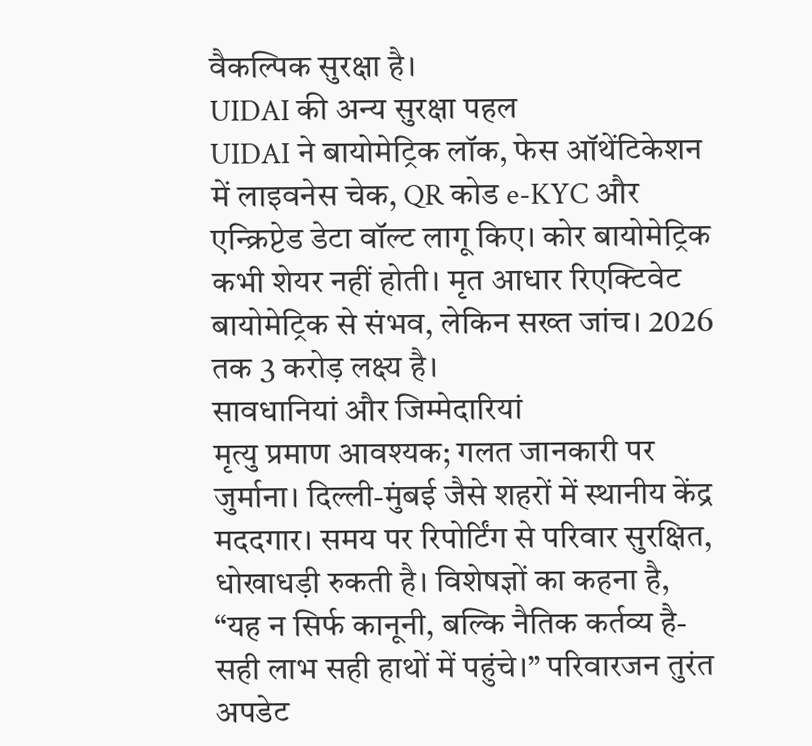वैकल्पिक सुरक्षा है।
UIDAI की अन्य सुरक्षा पहल
UIDAI ने बायोमेट्रिक लॉक, फेस ऑथेंटिकेशन में लाइवनेस चेक, QR कोड e-KYC और एन्क्रिप्टेड डेटा वॉल्ट लागू किए। कोर बायोमेट्रिक कभी शेयर नहीं होती। मृत आधार रिएक्टिवेट बायोमेट्रिक से संभव, लेकिन सख्त जांच। 2026 तक 3 करोड़ लक्ष्य है।
सावधानियां और जिम्मेदारियां
मृत्यु प्रमाण आवश्यक; गलत जानकारी पर जुर्माना। दिल्ली-मुंबई जैसे शहरों में स्थानीय केंद्र मददगार। समय पर रिपोर्टिंग से परिवार सुरक्षित, धोखाधड़ी रुकती है। विशेषज्ञों का कहना है, “यह न सिर्फ कानूनी, बल्कि नैतिक कर्तव्य है- सही लाभ सही हाथों में पहुंचे।” परिवारजन तुरंत अपडेट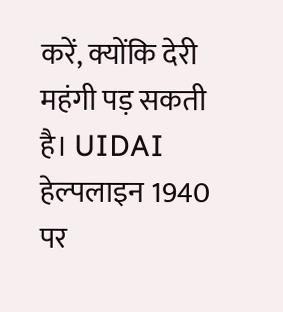करें, क्योंकि देरी महंगी पड़ सकती है। UIDAI हेल्पलाइन 1940 पर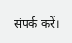संपर्क करें।